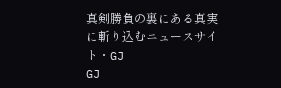真剣勝負の裏にある真実に斬り込むニュースサイト・GJ
GJ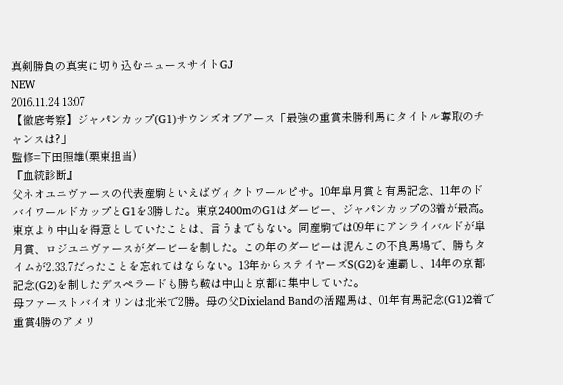真剣勝負の真実に切り込むニュースサイトGJ
NEW
2016.11.24 13:07
【徹底考察】ジャパンカップ(G1)サウンズオブアース「最強の重賞未勝利馬にタイトル奪取のチャンスは?」
監修=下田照雄(栗東担当)
『血統診断』
父ネオユニヴァースの代表産駒といえばヴィクトワールピサ。10年皐月賞と有馬記念、11年のドバイワールドカップとG1を3勝した。東京2400mのG1はダービー、ジャパンカップの3着が最高。東京より中山を得意としていたことは、言うまでもない。同産駒では09年にアンライバルドが皐月賞、ロジユニヴァースがダービーを制した。この年のダービーは泥んこの不良馬場で、勝ちタイムが2.33.7だったことを忘れてはならない。13年からステイヤーズS(G2)を連覇し、14年の京都記念(G2)を制したデスペラードも勝ち鞍は中山と京都に集中していた。
母ファーストバイオリンは北米で2勝。母の父Dixieland Bandの活躍馬は、01年有馬記念(G1)2着で重賞4勝のアメリ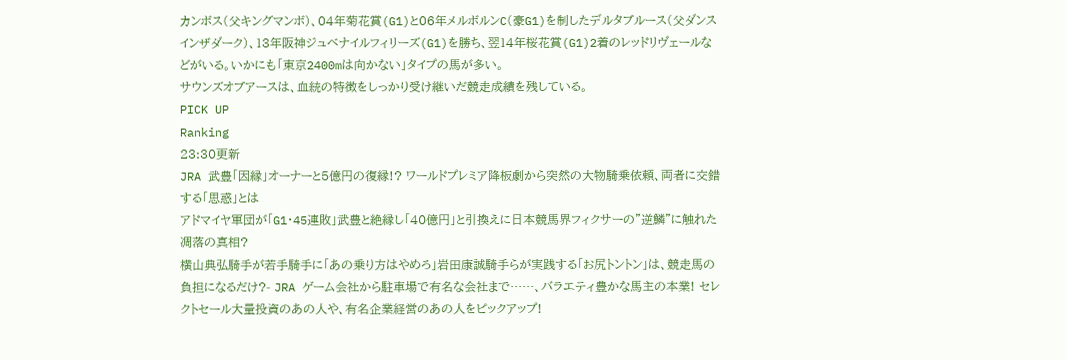カンボス(父キングマンボ)、04年菊花賞(G1)と06年メルボルンC(豪G1)を制したデルタブルース(父ダンスインザダーク)、13年阪神ジュベナイルフィリーズ(G1)を勝ち、翌14年桜花賞(G1)2着のレッドリヴェールなどがいる。いかにも「東京2400mは向かない」タイプの馬が多い。
サウンズオブアースは、血統の特徴をしっかり受け継いだ競走成績を残している。
PICK UP
Ranking
23:30更新
JRA 武豊「因縁」オーナーと5億円の復縁!? ワールドプレミア降板劇から突然の大物騎乗依頼、両者に交錯する「思惑」とは
アドマイヤ軍団が「G1・45連敗」武豊と絶縁し「40億円」と引換えに日本競馬界フィクサーの”逆鱗”に触れた凋落の真相?
横山典弘騎手が若手騎手に「あの乗り方はやめろ」岩田康誠騎手らが実践する「お尻トントン」は、競走馬の負担になるだけ?- JRA ゲーム会社から駐車場で有名な会社まで……、バラエティ豊かな馬主の本業! セレクトセール大量投資のあの人や、有名企業経営のあの人をピックアップ!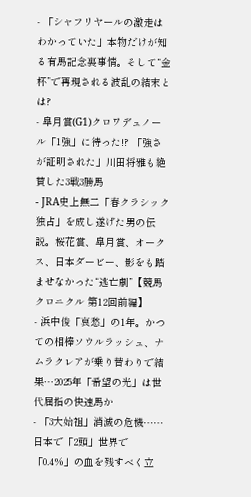- 「シャフリヤールの激走はわかっていた」本物だけが知る有馬記念裏事情。そして“金杯”で再現される波乱の結末とは?
- 皐月賞(G1)クロワデュノール「1強」に待った!? 「強さが証明された」川田将雅も絶賛した3戦3勝馬
- JRA史上無二「春クラシック独占」を成し遂げた男の伝説。桜花賞、皐月賞、オークス、日本ダービー、影をも踏ませなかった“逃亡劇”【競馬クロニクル 第12回前編】
- 浜中俊「哀愁」の1年。かつての相棒ソウルラッシュ、ナムラクレアが乗り替わりで結果…2025年「希望の光」は世代屈指の快速馬か
- 「3大始祖」消滅の危機……日本で「2頭」世界で「0.4%」の血を残すべく立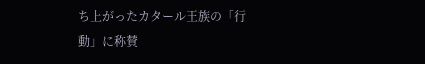ち上がったカタール王族の「行動」に称賛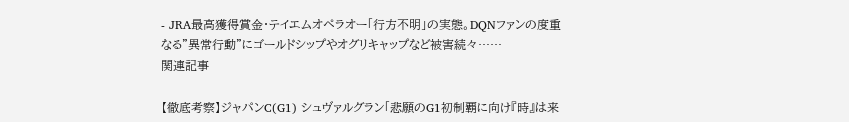- JRA最高獲得賞金・テイエムオペラオー「行方不明」の実態。DQNファンの度重なる”異常行動”にゴールドシップやオグリキャップなど被害続々……
関連記事

【徹底考察】ジャパンC(G1) シュヴァルグラン「悲願のG1初制覇に向け『時』は来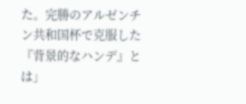た。完勝のアルゼンチン共和国杯で克服した『背景的なハンデ』とは」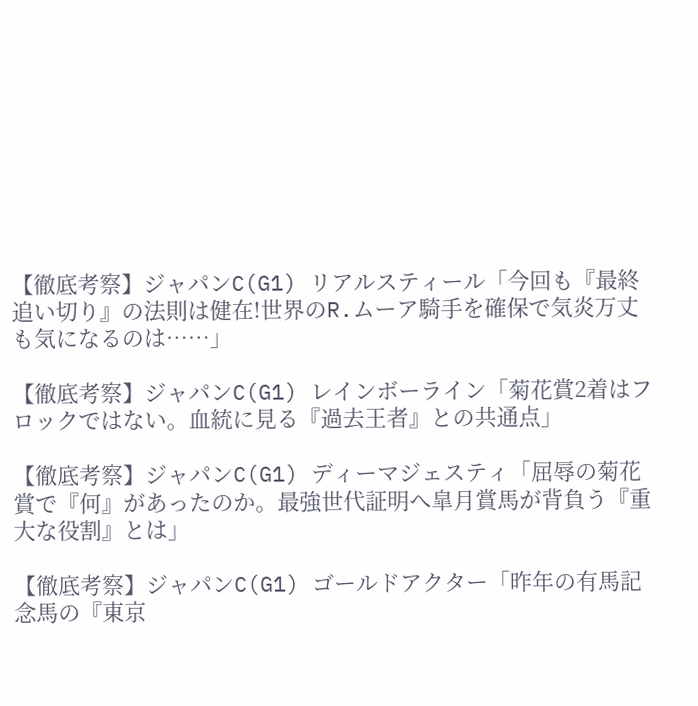【徹底考察】ジャパンC(G1) リアルスティール「今回も『最終追い切り』の法則は健在!世界のR.ムーア騎手を確保で気炎万丈も気になるのは……」

【徹底考察】ジャパンC(G1) レインボーライン「菊花賞2着はフロックではない。血統に見る『過去王者』との共通点」

【徹底考察】ジャパンC(G1) ディーマジェスティ「屈辱の菊花賞で『何』があったのか。最強世代証明へ皐月賞馬が背負う『重大な役割』とは」

【徹底考察】ジャパンC(G1) ゴールドアクター「昨年の有馬記念馬の『東京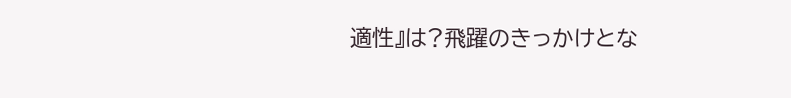適性』は?飛躍のきっかけとな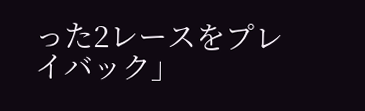った2レースをプレイバック」